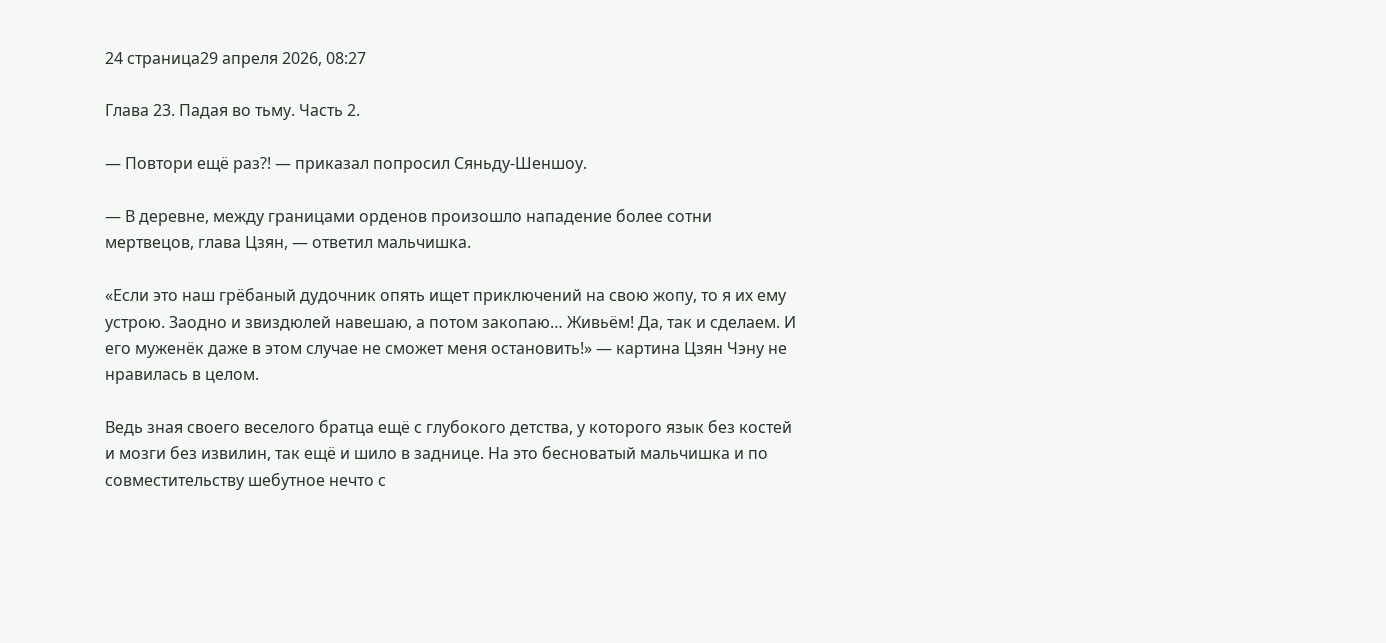24 страница29 апреля 2026, 08:27

Глава 23. Падая во тьму. Часть 2.

— Повтори ещё раз?! — приказал попросил Сяньду-Шеншоу.

— В деревне, между границами орденов произошло нападение более сотни мертвецов, глава Цзян, — ответил мальчишка.

«Если это наш грёбаный дудочник опять ищет приключений на свою жопу, то я их ему устрою. Заодно и звиздюлей навешаю, а потом закопаю… Живьём! Да, так и сделаем. И его муженёк даже в этом случае не сможет меня остановить!» — картина Цзян Чэну не нравилась в целом.

Ведь зная своего веселого братца ещё с глубокого детства, у которого язык без костей и мозги без извилин, так ещё и шило в заднице. На это бесноватый мальчишка и по совместительству шебутное нечто с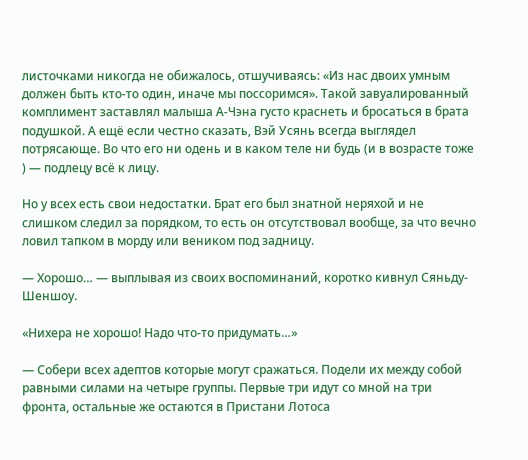листочками никогда не обижалось, отшучиваясь: «Из нас двоих умным должен быть кто-то один, иначе мы поссоримся». Такой завуалированный комплимент заставлял малыша А-Чэна густо краснеть и бросаться в брата подушкой. А ещё если честно сказать, Вэй Усянь всегда выглядел потрясающе. Во что его ни одень и в каком теле ни будь (и в возрасте тоже ) — подлецу всё к лицу.

Но у всех есть свои недостатки. Брат его был знатной неряхой и не слишком следил за порядком, то есть он отсутствовал вообще, за что вечно ловил тапком в морду или веником под задницу.

— Хорошо… — выплывая из своих воспоминаний, коротко кивнул Сяньду-Шеншоу.

«Нихера не хорошо! Надо что-то придумать…»

— Собери всех адептов которые могут сражаться. Подели их между собой равными силами на четыре группы. Первые три идут со мной на три фронта, остальные же остаются в Пристани Лотоса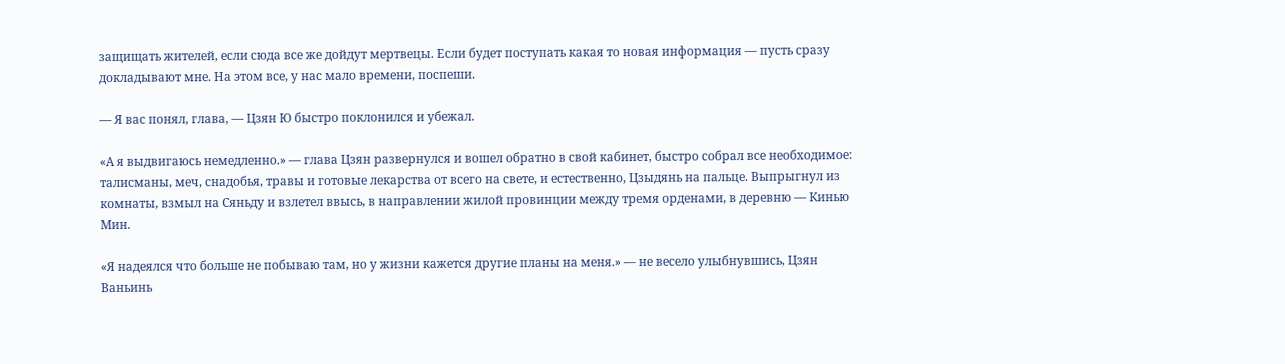защищать жителей, если сюда все же дойдут мертвецы. Если будет поступать какая то новая информация — пусть сразу докладывают мне. На этом все, у нас мало времени, поспеши.

— Я вас понял, глава, — Цзян Ю быстро поклонился и убежал.

«А я выдвигаюсь немедленно.» — глава Цзян развернулся и вошел обратно в свой кабинет, быстро собрал все необходимое: талисманы, меч, снадобья, травы и готовые лекарства от всего на свете, и естественно, Цзыдянь на пальце. Выпрыгнул из комнаты, взмыл на Сяньду и взлетел ввысь, в направлении жилой провинции между тремя орденами, в деревню — Кинью Мин.

«Я надеялся что больше не побываю там, но у жизни кажется другие планы на меня.» — не весело улыбнувшись, Цзян Ваньинь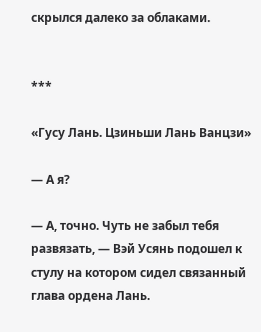скрылся далеко за облаками.


***

«Гусу Лань. Цзиньши Лань Ванцзи»

— А я?

— А, точно. Чуть не забыл тебя развязать, — Вэй Усянь подошел к стулу на котором сидел связанный глава ордена Лань.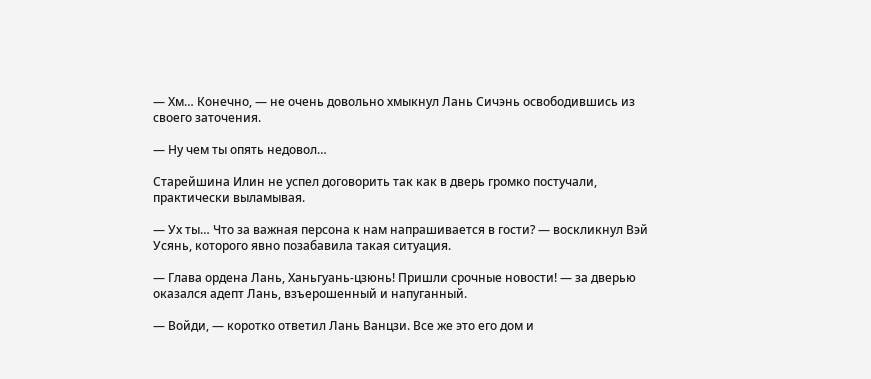— Хм… Конечно, — не очень довольно хмыкнул Лань Сичэнь освободившись из своего заточения.

— Ну чем ты опять недовол…

Старейшина Илин не успел договорить так как в дверь громко постучали, практически выламывая.

— Ух ты… Что за важная персона к нам напрашивается в гости? — воскликнул Вэй Усянь, которого явно позабавила такая ситуация.

— Глава ордена Лань, Ханьгуань-цзюнь! Пришли срочные новости! — за дверью оказался адепт Лань, взъерошенный и напуганный.

— Войди, — коротко ответил Лань Ванцзи. Все же это его дом и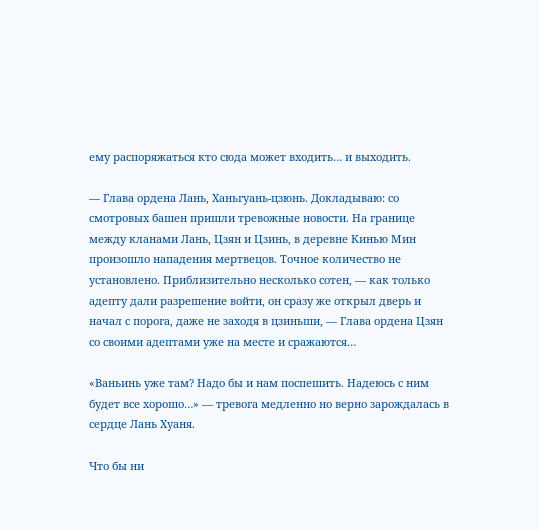ему распоряжаться кто сюда может входить… и выходить.

— Глава ордена Лань, Ханьгуань-цзюнь. Докладываю: со смотровых башен пришли тревожные новости. На границе между кланами Лань, Цзян и Цзинь, в деревне Кинью Мин произошло нападения мертвецов. Точное количество не установлено. Приблизительно несколько сотен, — как только адепту дали разрешение войти, он сразу же открыл дверь и начал с порога, даже не заходя в цзиньши, — Глава ордена Цзян со своими адептами уже на месте и сражаются…

«Ваньинь уже там? Надо бы и нам поспешить. Надеюсь с ним будет все хорошо…» — тревога медленно но верно зарождалась в сердце Лань Хуаня.

Что бы ни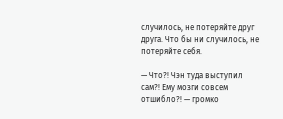случилось, не потеряйте друг друга. Что бы ни случилось, не потеряйте себя.

— Что?! Чэн туда выступил сам?! Ему мозги совсем отшибло?! — громко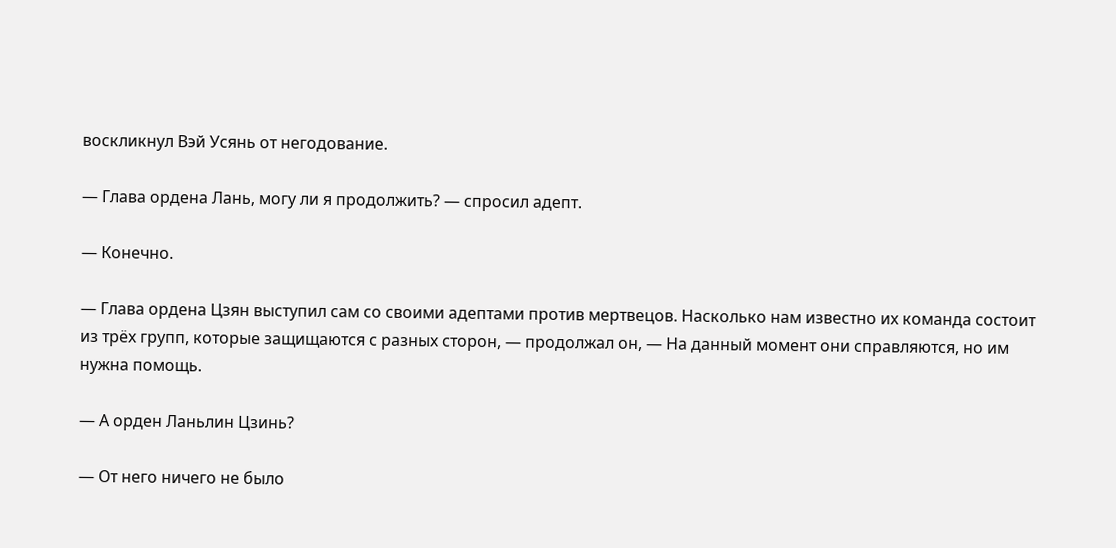воскликнул Вэй Усянь от негодование.

— Глава ордена Лань, могу ли я продолжить? — спросил адепт.

— Конечно.

— Глава ордена Цзян выступил сам со своими адептами против мертвецов. Насколько нам известно их команда состоит из трёх групп, которые защищаются с разных сторон, — продолжал он, — На данный момент они справляются, но им нужна помощь.

— А орден Ланьлин Цзинь?

— От него ничего не было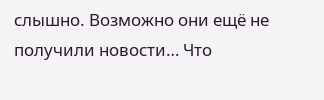слышно. Возможно они ещё не получили новости… Что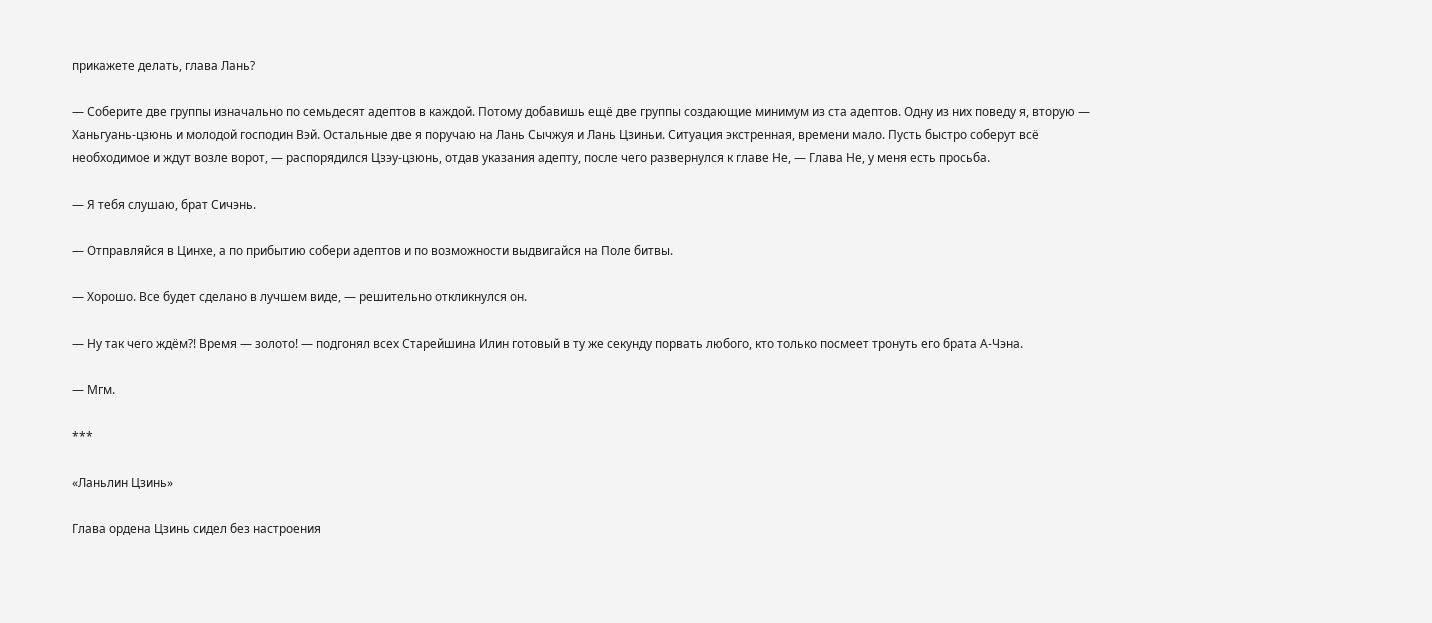прикажете делать, глава Лань?

— Соберите две группы изначально по семьдесят адептов в каждой. Потому добавишь ещё две группы создающие минимум из ста адептов. Одну из них поведу я, вторую — Ханьгуань-цзюнь и молодой господин Вэй. Остальные две я поручаю на Лань Сычжуя и Лань Цзиньи. Ситуация экстренная, времени мало. Пусть быстро соберут всё необходимое и ждут возле ворот, — распорядился Цзэу-цзюнь, отдав указания адепту, после чего развернулся к главе Не, — Глава Не, у меня есть просьба.

— Я тебя слушаю, брат Сичэнь.

— Отправляйся в Цинхе, а по прибытию собери адептов и по возможности выдвигайся на Поле битвы.

— Хорошо. Все будет сделано в лучшем виде, — решительно откликнулся он.

— Ну так чего ждём?! Время — золото! — подгонял всех Старейшина Илин готовый в ту же секунду порвать любого, кто только посмеет тронуть его брата А-Чэна.

— Мгм.

***

«Ланьлин Цзинь»

Глава ордена Цзинь сидел без настроения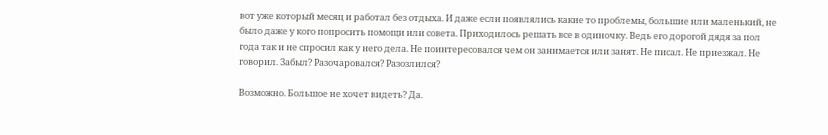вот уже который месяц и работал без отдыха. И даже если появлялись какие то проблемы, большие или маленький, не было даже у кого попросить помощи или совета. Приходилось решать все в одиночку. Ведь его дорогой дядя за пол года так и не спросил как у него дела. Не поинтересовался чем он занимается или занят. Не писал. Не приезжал. Не говорил. Забыл? Разочаровался? Разозлился?

Возможно. Большое не хочет видеть? Да.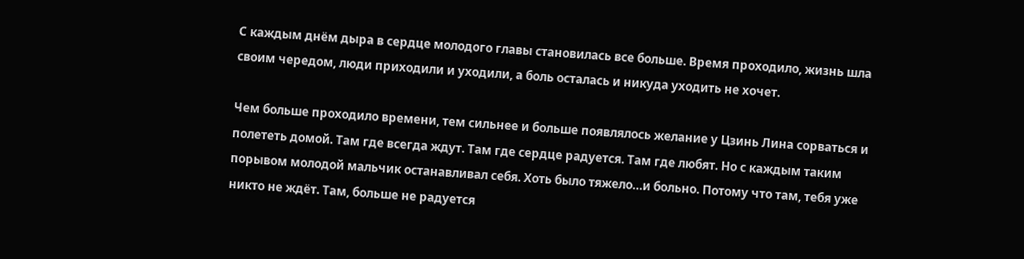С каждым днём дыра в сердце молодого главы становилась все больше. Время проходило, жизнь шла своим чередом, люди приходили и уходили, а боль осталась и никуда уходить не хочет.

Чем больше проходило времени, тем сильнее и больше появлялось желание у Цзинь Лина сорваться и полететь домой. Там где всегда ждут. Там где сердце радуется. Там где любят. Но с каждым таким порывом молодой мальчик останавливал себя. Хоть было тяжело…и больно. Потому что там, тебя уже никто не ждёт. Там, больше не радуется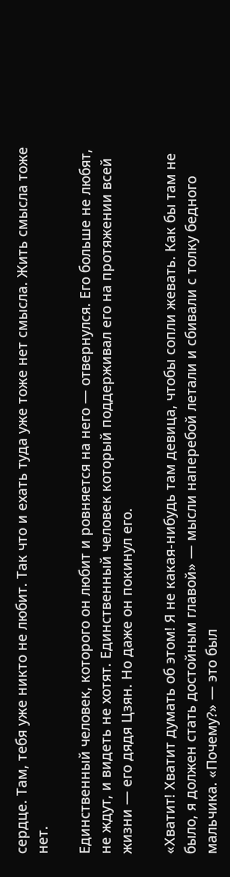сердце. Там, тебя уже никто не любит. Так что и ехать туда уже тоже нет смысла. Жить смысла тоже нет.

Единственный человек, которого он любит и ровняется на него — отвернулся. Его больше не любят, не ждут, и видеть не хотят. Единственный человек который поддерживал его на протяжении всей жизни — его дядя Цзян. Но даже он покинул его.

«Хватит! Хватит думать об этом! Я не какая-нибудь там девица, чтобы сопли жевать. Как бы там не было, я должен стать достойным главой» — мысли наперебой летали и сбивали с толку бедного мальчика. «Почему?» — это был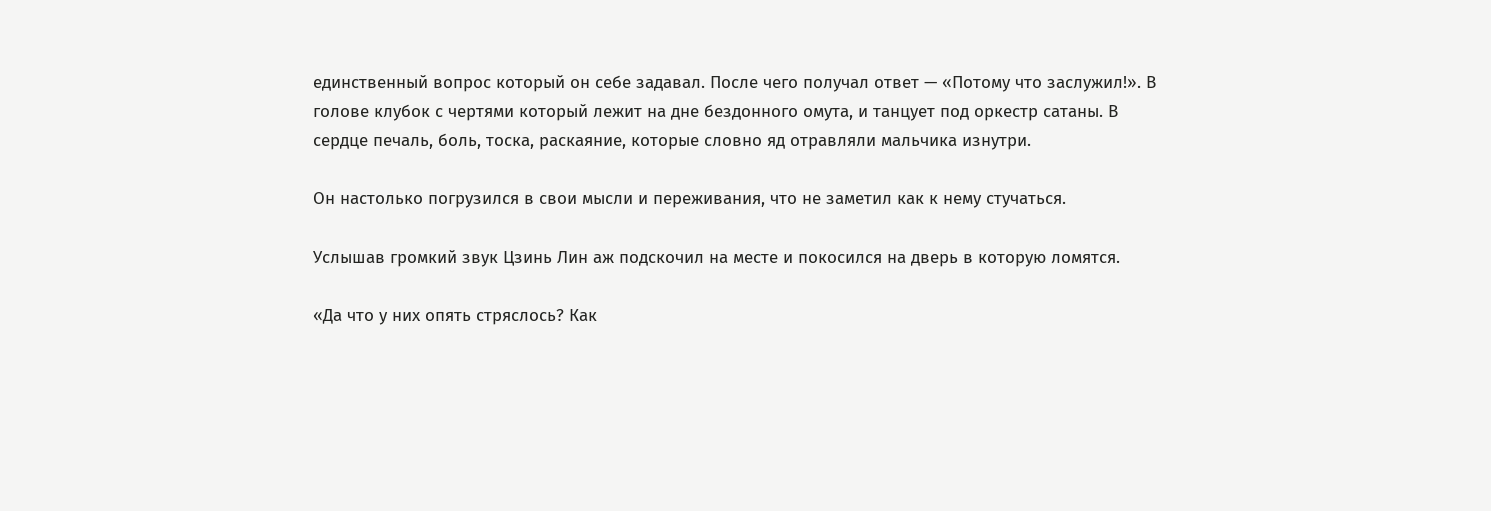единственный вопрос который он себе задавал. После чего получал ответ — «Потому что заслужил!». В голове клубок с чертями который лежит на дне бездонного омута, и танцует под оркестр сатаны. В сердце печаль, боль, тоска, раскаяние, которые словно яд отравляли мальчика изнутри.

Он настолько погрузился в свои мысли и переживания, что не заметил как к нему стучаться.

Услышав громкий звук Цзинь Лин аж подскочил на месте и покосился на дверь в которую ломятся.

«Да что у них опять стряслось? Как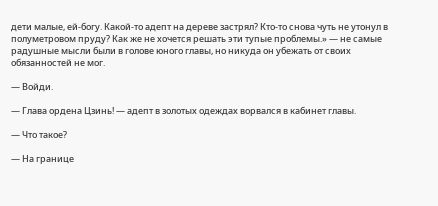дети малые, ей-богу. Какой-то адепт на дереве застрял? Кто-то снова чуть не утонул в полуметровом пруду? Как же не хочется решать эти тупые проблемы.» — не самые радушные мысли были в голове юного главы, но никуда он убежать от своих обязанностей не мог.

— Войди.

— Глава ордена Цзинь! — адепт в золотых одеждах ворвался в кабинет главы.

— Что такое?

— На границе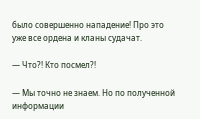было совершенно нападение! Про это уже все ордена и кланы судачат.

— Что?! Кто посмел?!

— Мы точно не знаем. Но по полученной информации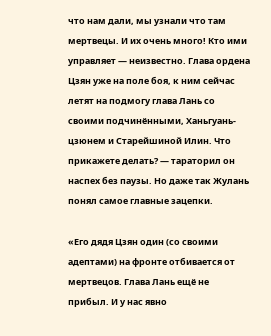что нам дали, мы узнали что там мертвецы. И их очень много! Кто ими управляет — неизвестно. Глава ордена Цзян уже на поле боя, к ним сейчас летят на подмогу глава Лань со своими подчинёнными, Ханьгуань-цзюнем и Старейшиной Илин. Что прикажете делать? — тараторил он наспех без паузы. Но даже так Жулань понял самое главные зацепки.

«Его дядя Цзян один (со своими адептами) на фронте отбивается от мертвецов. Глава Лань ещё не прибыл. И у нас явно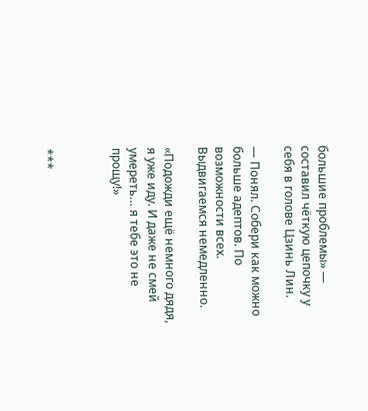большие проблемы» — составил чёткую цепочку у себя в голове Цзинь Лин.

— Понял. Собери как можно больше адептов. По возможности всех. Выдвигаемся немедленно.

«Подожди ещё немного дядя, я уже иду. И даже не смей умереть… я тебе это не прощу!»



***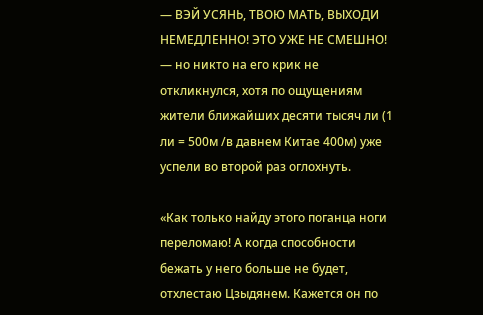— ВЭЙ УСЯНЬ, ТВОЮ МАТЬ, ВЫХОДИ НЕМЕДЛЕННО! ЭТО УЖЕ НЕ СМЕШНО! — но никто на его крик не откликнулся, хотя по ощущениям жители ближайших десяти тысяч ли (1 ли = 500м /в давнем Китае 400м) уже успели во второй раз оглохнуть.

«Как только найду этого поганца ноги переломаю! А когда способности бежать у него больше не будет, отхлестаю Цзыдянем. Кажется он по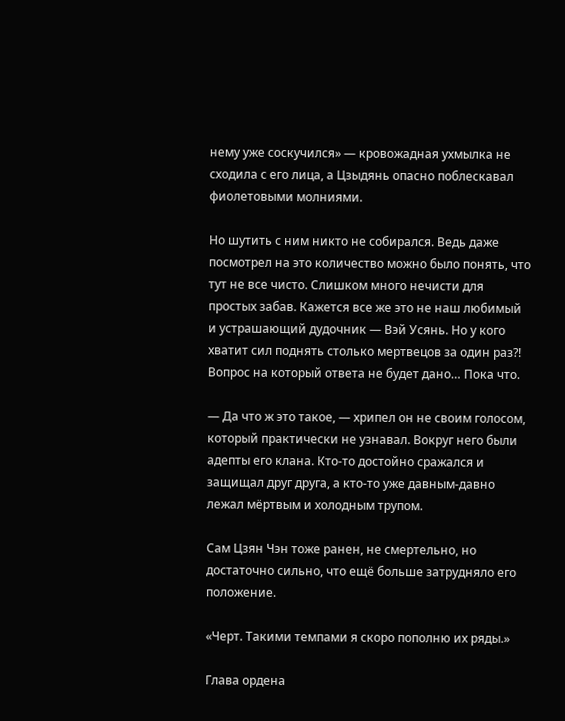нему уже соскучился» — кровожадная ухмылка не сходила с его лица, а Цзыдянь опасно поблескавал фиолетовыми молниями.

Но шутить с ним никто не собирался. Ведь даже посмотрел на это количество можно было понять, что тут не все чисто. Слишком много нечисти для простых забав. Кажется все же это не наш любимый и устрашающий дудочник — Вэй Усянь. Но у кого хватит сил поднять столько мертвецов за один раз?! Вопрос на который ответа не будет дано… Пока что.

— Да что ж это такое, — хрипел он не своим голосом, который практически не узнавал. Вокруг него были адепты его клана. Кто-то достойно сражался и защищал друг друга, а кто-то уже давным-давно лежал мёртвым и холодным трупом.

Сам Цзян Чэн тоже ранен, не смертельно, но достаточно сильно, что ещё больше затрудняло его положение.

«Черт. Такими темпами я скоро пополню их ряды.»

Глава ордена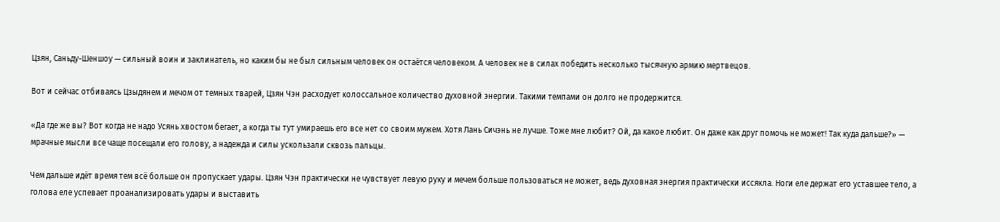Цзян, Саньду-Шеншоу — сильный воин и заклинатель, но каким бы не был сильным человек он остаётся человеком. А человек не в силах победить несколько тысячную армию мертвецов.

Вот и сейчас отбиваясь Цзыдянем и мечом от темных тварей, Цзян Чэн расходует колоссальное количество духовной энергии. Такими темпами он долго не продержится.

«Да где же вы? Вот когда не надо Усянь хвостом бегает, а когда ты тут умираешь его все нет со своим мужем. Хотя Лань Сичэнь не лучше. Тоже мне любит? Ой, да какое любит. Он даже как друг помочь не может! Так куда дальше?» — мрачные мысли все чаще посещали его голову, а надежда и силы ускользали сквозь пальцы.

Чем дальше идёт время тем всё больше он пропускает удары. Цзян Чэн практически не чувствует левую руку и мечем больше пользоваться не может, ведь духовная энергия практически иссякла. Ноги еле держат его уставшее тело, а голова еле успевает проанализировать удары и выставить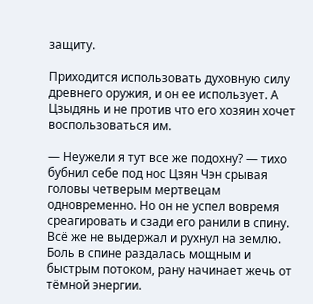защиту.

Приходится использовать духовную силу древнего оружия, и он ее использует. А Цзыдянь и не против что его хозяин хочет воспользоваться им.

— Неужели я тут все же подохну? — тихо бубнил себе под нос Цзян Чэн срывая головы четверым мертвецам одновременно. Но он не успел вовремя среагировать и сзади его ранили в спину. Всё же не выдержал и рухнул на землю. Боль в спине раздалась мощным и быстрым потоком, рану начинает жечь от тёмной энергии.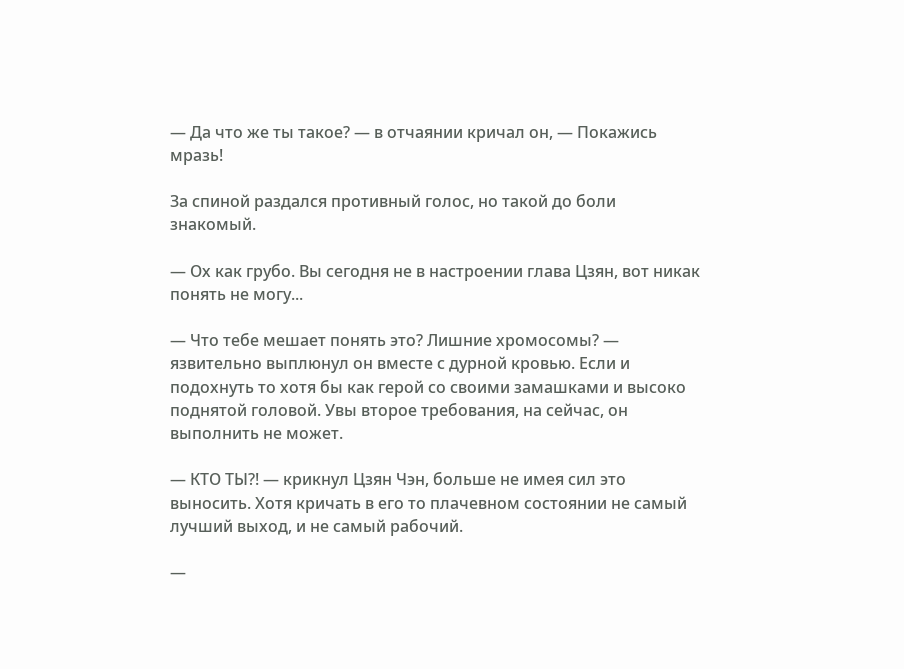— Да что же ты такое? — в отчаянии кричал он, — Покажись мразь!

За спиной раздался противный голос, но такой до боли знакомый.

— Ох как грубо. Вы сегодня не в настроении глава Цзян, вот никак понять не могу...

— Что тебе мешает понять это? Лишние хромосомы? — язвительно выплюнул он вместе с дурной кровью. Если и подохнуть то хотя бы как герой со своими замашками и высоко поднятой головой. Увы второе требования, на сейчас, он выполнить не может.

— КТО ТЫ?! — крикнул Цзян Чэн, больше не имея сил это выносить. Хотя кричать в его то плачевном состоянии не самый лучший выход, и не самый рабочий.

—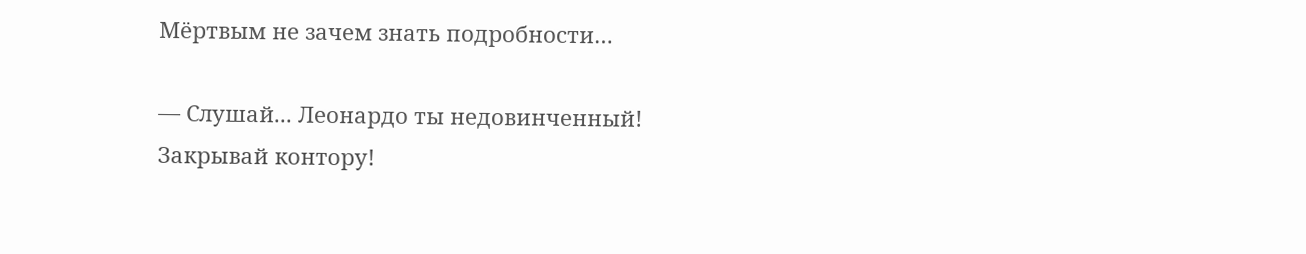Мёртвым не зачем знать подробности…

— Слушай... Леонардо ты недовинченный! Закрывай контору!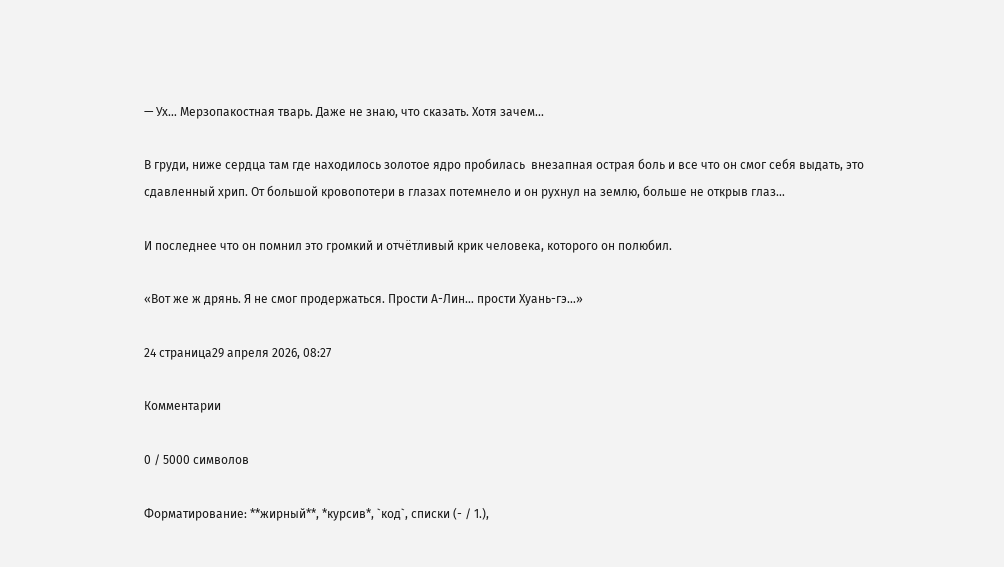— Ух… Мерзопакостная тварь. Даже не знаю, что сказать. Хотя зачем...

В груди, ниже сердца там где находилось золотое ядро пробилась  внезапная острая боль и все что он смог себя выдать, это сдавленный хрип. От большой кровопотери в глазах потемнело и он рухнул на землю, больше не открыв глаз…

И последнее что он помнил это громкий и отчётливый крик человека, которого он полюбил.

«Вот же ж дрянь. Я не смог продержаться. Прости А-Лин… прости Хуань-гэ…»

24 страница29 апреля 2026, 08:27

Комментарии

0 / 5000 символов

Форматирование: **жирный**, *курсив*, `код`, списки (- / 1.),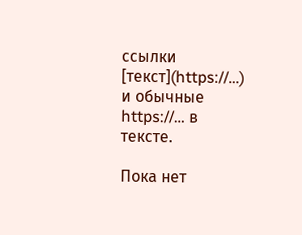ссылки [текст](https://…) и обычные https://… в тексте.

Пока нет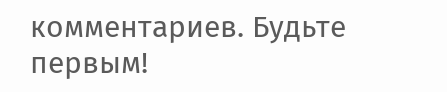комментариев. Будьте первым!